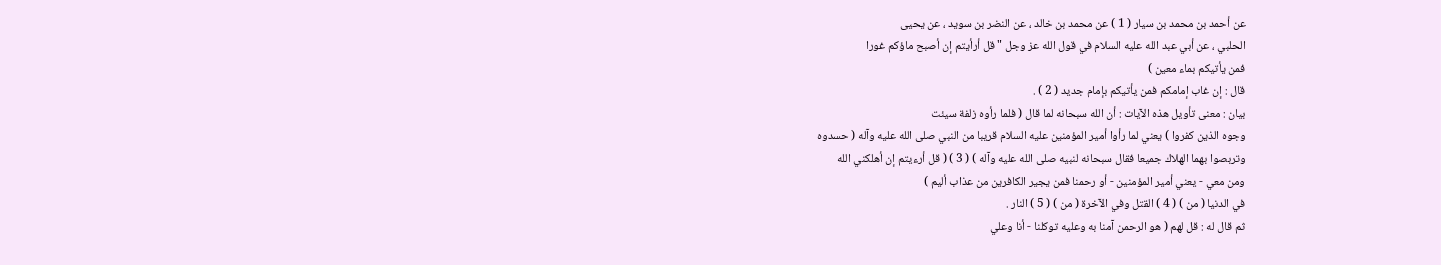عن أحمد بن محمد بن سيار ( 1 ) عن محمد بن خالد ، عن النضر بن سويد ، عن يحيى
الحلبي ، عن أبي عبد الله عليه السلام في قول الله عز وجل " قل أرأيتم إن أصبح ماؤكم غورا
فمن يأتيكم بماء معين )
قال : إن غاب إمامكم فمن يأتيكم بإمام جديد ( 2 ) .
بيان : معنى تأويل هذه الآيات : أن الله سبحانه لما قال ( فلما رأوه زلفة سيئت
وجوه الذين كفروا ) يعني لما رأوا أمير المؤمنين عليه السلام قريبا من النبي صلى الله عليه وآله ( حسدوه
وتربصوا بهما الهلاك جميعا فقال سبحانه لنبيه صلى الله عليه وآله ) ( 3 ) ( قل أرءيتم إن أهلكني الله
ومن معي - يعني أمير المؤمنين - أو رحمنا فمن يجير الكافرين من عذاب أليم )
في الدنيا ( من ) ( 4 ) القتل وفي الآخرة ( من ) ( 5 ) النار .
ثم قال له : قل لهم ( هو الرحمن آمنا به وعليه توكلنا - أنا وعلي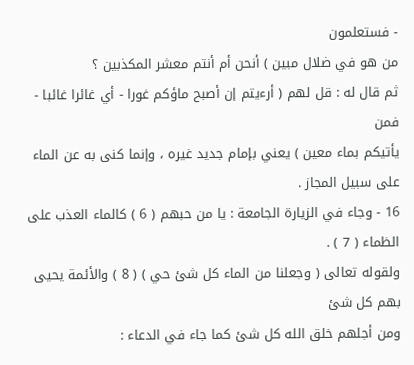- فستعلمون
من هو في ضلال مبين ) أنحن أم أنتم معشر المكذبين ؟
ثم قال له : قل لهم ( أرءيتم إن أصبح ماؤكم غورا - أي غائرا غائبا - فمن
يأتيكم بماء معين ) يعني بإمام جديد غيره ، وإنما كنى به عن الماء على سبيل المجاز .
16 - وجاء في الزيارة الجامعة : يا من حبهم ( 6 ) كالماء العذب على الظماء ( 7 ) .
ولقوله تعالى ( وجعلنا من الماء كل شئ حي ) ( 8 ) والأئمة يحيى بهم كل شئ
ومن أجلهم خلق الله كل شئ كما جاء في الدعاء :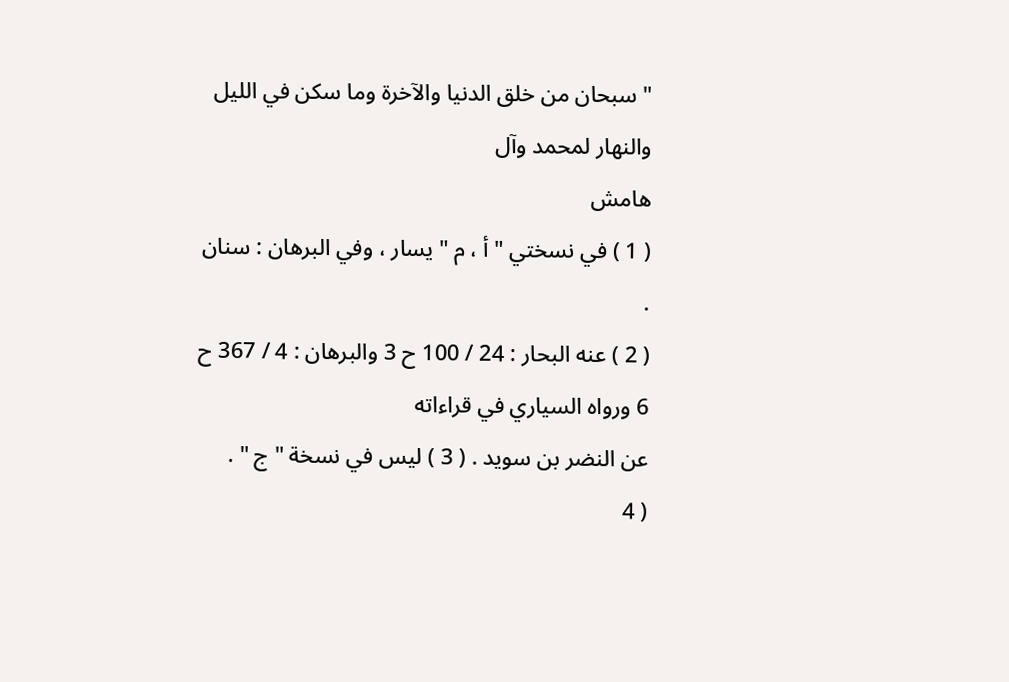" سبحان من خلق الدنيا والآخرة وما سكن في الليل والنهار لمحمد وآل
هامش
( 1 ) في نسختي " أ ، م " يسار ، وفي البرهان : سنان .
( 2 ) عنه البحار : 24 / 100 ح 3 والبرهان : 4 / 367 ح 6 ورواه السياري في قراءاته
عن النضر بن سويد . ( 3 ) ليس في نسخة " ج " .
( 4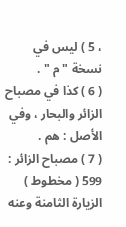، 5 ) ليس في نسخة " م " .
( 6 ) كذا في مصباح الزائر والبحار ، وفي الأصل : هم .
( 7 ) مصباح الزائر : 599 ( مخطوط ) الزيارة الثامنة وعنه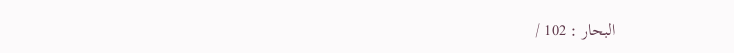البحار : 102 /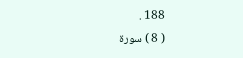188 .
( 8 ) سورة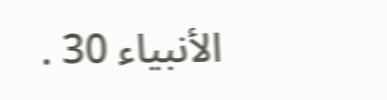الأنبياء 30 .